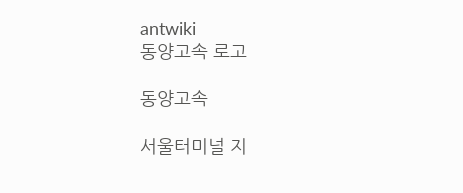antwiki
동양고속 로고

동양고속

서울터미널 지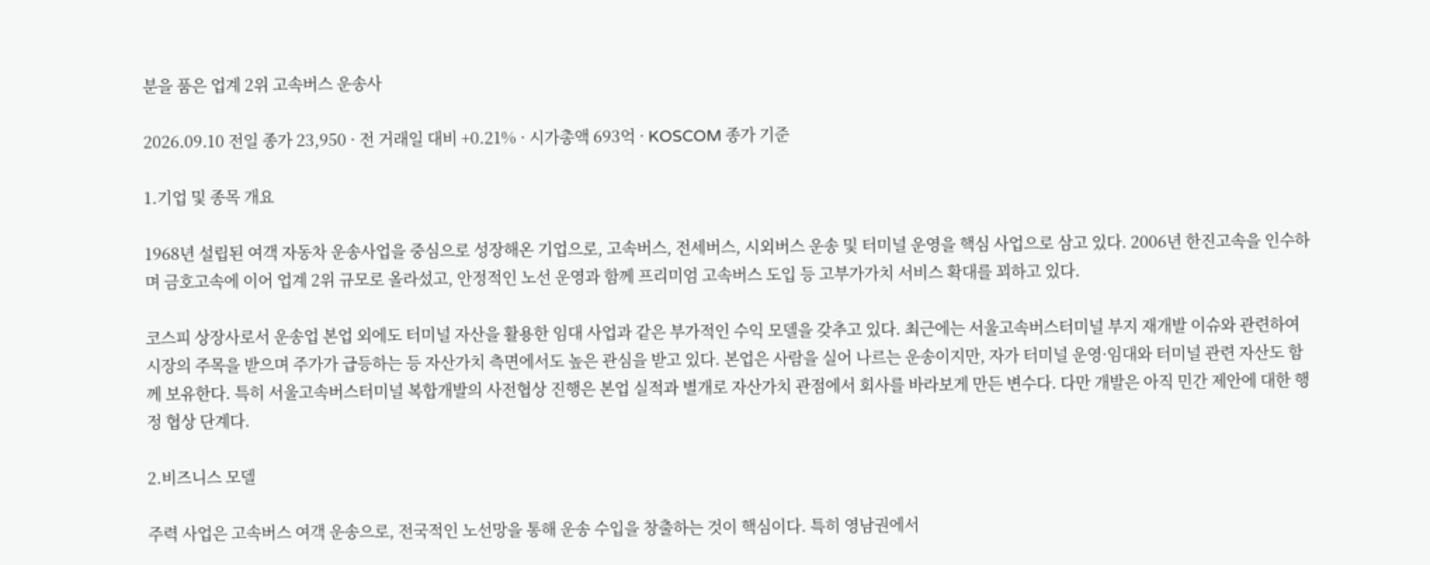분을 품은 업계 2위 고속버스 운송사

2026.09.10 전일 종가 23,950 · 전 거래일 대비 +0.21% · 시가총액 693억 · KOSCOM 종가 기준

1.기업 및 종목 개요

1968년 설립된 여객 자동차 운송사업을 중심으로 성장해온 기업으로, 고속버스, 전세버스, 시외버스 운송 및 터미널 운영을 핵심 사업으로 삼고 있다. 2006년 한진고속을 인수하며 금호고속에 이어 업계 2위 규모로 올라섰고, 안정적인 노선 운영과 함께 프리미엄 고속버스 도입 등 고부가가치 서비스 확대를 꾀하고 있다.

코스피 상장사로서 운송업 본업 외에도 터미널 자산을 활용한 임대 사업과 같은 부가적인 수익 모델을 갖추고 있다. 최근에는 서울고속버스터미널 부지 재개발 이슈와 관련하여 시장의 주목을 받으며 주가가 급등하는 등 자산가치 측면에서도 높은 관심을 받고 있다. 본업은 사람을 실어 나르는 운송이지만, 자가 터미널 운영·임대와 터미널 관련 자산도 함께 보유한다. 특히 서울고속버스터미널 복합개발의 사전협상 진행은 본업 실적과 별개로 자산가치 관점에서 회사를 바라보게 만든 변수다. 다만 개발은 아직 민간 제안에 대한 행정 협상 단계다.

2.비즈니스 모델

주력 사업은 고속버스 여객 운송으로, 전국적인 노선망을 통해 운송 수입을 창출하는 것이 핵심이다. 특히 영남권에서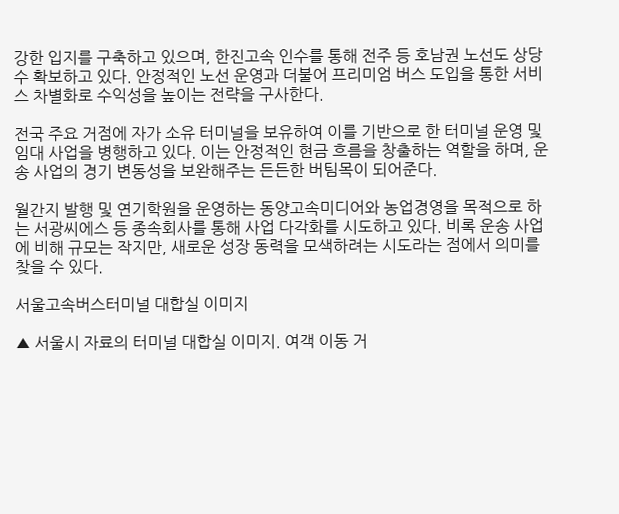강한 입지를 구축하고 있으며, 한진고속 인수를 통해 전주 등 호남권 노선도 상당수 확보하고 있다. 안정적인 노선 운영과 더불어 프리미엄 버스 도입을 통한 서비스 차별화로 수익성을 높이는 전략을 구사한다.

전국 주요 거점에 자가 소유 터미널을 보유하여 이를 기반으로 한 터미널 운영 및 임대 사업을 병행하고 있다. 이는 안정적인 현금 흐름을 창출하는 역할을 하며, 운송 사업의 경기 변동성을 보완해주는 든든한 버팀목이 되어준다.

월간지 발행 및 연기학원을 운영하는 동양고속미디어와 농업경영을 목적으로 하는 서광씨에스 등 종속회사를 통해 사업 다각화를 시도하고 있다. 비록 운송 사업에 비해 규모는 작지만, 새로운 성장 동력을 모색하려는 시도라는 점에서 의미를 찾을 수 있다.

서울고속버스터미널 대합실 이미지

▲ 서울시 자료의 터미널 대합실 이미지. 여객 이동 거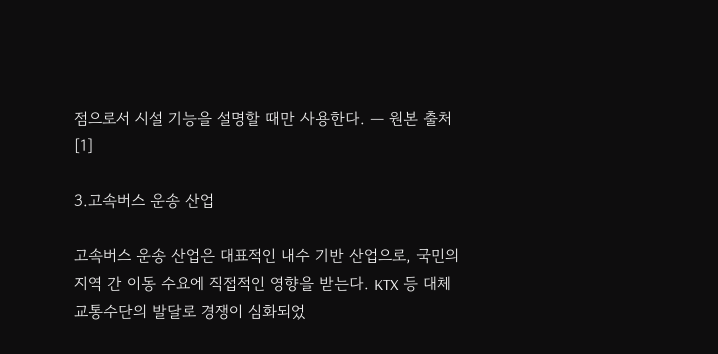점으로서 시설 기능을 설명할 때만 사용한다. — 원본 출처[1]

3.고속버스 운송 산업

고속버스 운송 산업은 대표적인 내수 기반 산업으로, 국민의 지역 간 이동 수요에 직접적인 영향을 받는다. KTX 등 대체 교통수단의 발달로 경쟁이 심화되었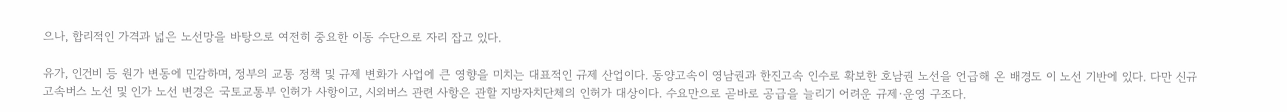으나, 합리적인 가격과 넓은 노선망을 바탕으로 여전히 중요한 이동 수단으로 자리 잡고 있다.

유가, 인건비 등 원가 변동에 민감하며, 정부의 교통 정책 및 규제 변화가 사업에 큰 영향을 미치는 대표적인 규제 산업이다. 동양고속이 영남권과 한진고속 인수로 확보한 호남권 노선을 언급해 온 배경도 이 노선 기반에 있다. 다만 신규 고속버스 노선 및 인가 노선 변경은 국토교통부 인허가 사항이고, 시외버스 관련 사항은 관할 지방자치단체의 인허가 대상이다. 수요만으로 곧바로 공급을 늘리기 어려운 규제·운영 구조다.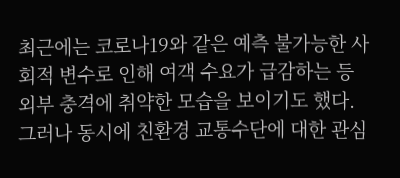최근에는 코로나19와 같은 예측 불가능한 사회적 변수로 인해 여객 수요가 급감하는 등 외부 충격에 취약한 모습을 보이기도 했다. 그러나 동시에 친환경 교통수단에 대한 관심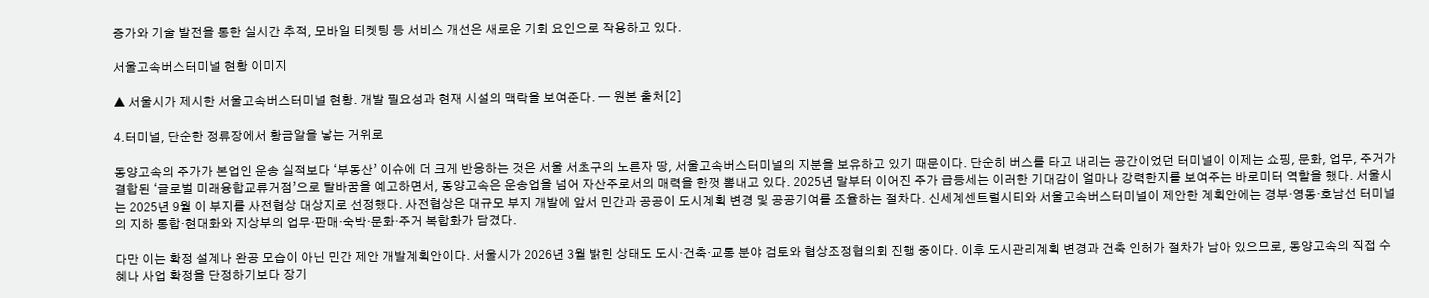증가와 기술 발전을 통한 실시간 추적, 모바일 티켓팅 등 서비스 개선은 새로운 기회 요인으로 작용하고 있다.

서울고속버스터미널 현황 이미지

▲ 서울시가 제시한 서울고속버스터미널 현황. 개발 필요성과 현재 시설의 맥락을 보여준다. — 원본 출처[2]

4.터미널, 단순한 정류장에서 황금알을 낳는 거위로

동양고속의 주가가 본업인 운송 실적보다 ‘부동산’ 이슈에 더 크게 반응하는 것은 서울 서초구의 노른자 땅, 서울고속버스터미널의 지분을 보유하고 있기 때문이다. 단순히 버스를 타고 내리는 공간이었던 터미널이 이제는 쇼핑, 문화, 업무, 주거가 결합된 ‘글로벌 미래융합교류거점’으로 탈바꿈을 예고하면서, 동양고속은 운송업을 넘어 자산주로서의 매력을 한껏 뽐내고 있다. 2025년 말부터 이어진 주가 급등세는 이러한 기대감이 얼마나 강력한지를 보여주는 바로미터 역할을 했다. 서울시는 2025년 9월 이 부지를 사전협상 대상지로 선정했다. 사전협상은 대규모 부지 개발에 앞서 민간과 공공이 도시계획 변경 및 공공기여를 조율하는 절차다. 신세계센트럴시티와 서울고속버스터미널이 제안한 계획안에는 경부·영동·호남선 터미널의 지하 통합·현대화와 지상부의 업무·판매·숙박·문화·주거 복합화가 담겼다.

다만 이는 확정 설계나 완공 모습이 아닌 민간 제안 개발계획안이다. 서울시가 2026년 3월 밝힌 상태도 도시·건축·교통 분야 검토와 협상조정협의회 진행 중이다. 이후 도시관리계획 변경과 건축 인허가 절차가 남아 있으므로, 동양고속의 직접 수혜나 사업 확정을 단정하기보다 장기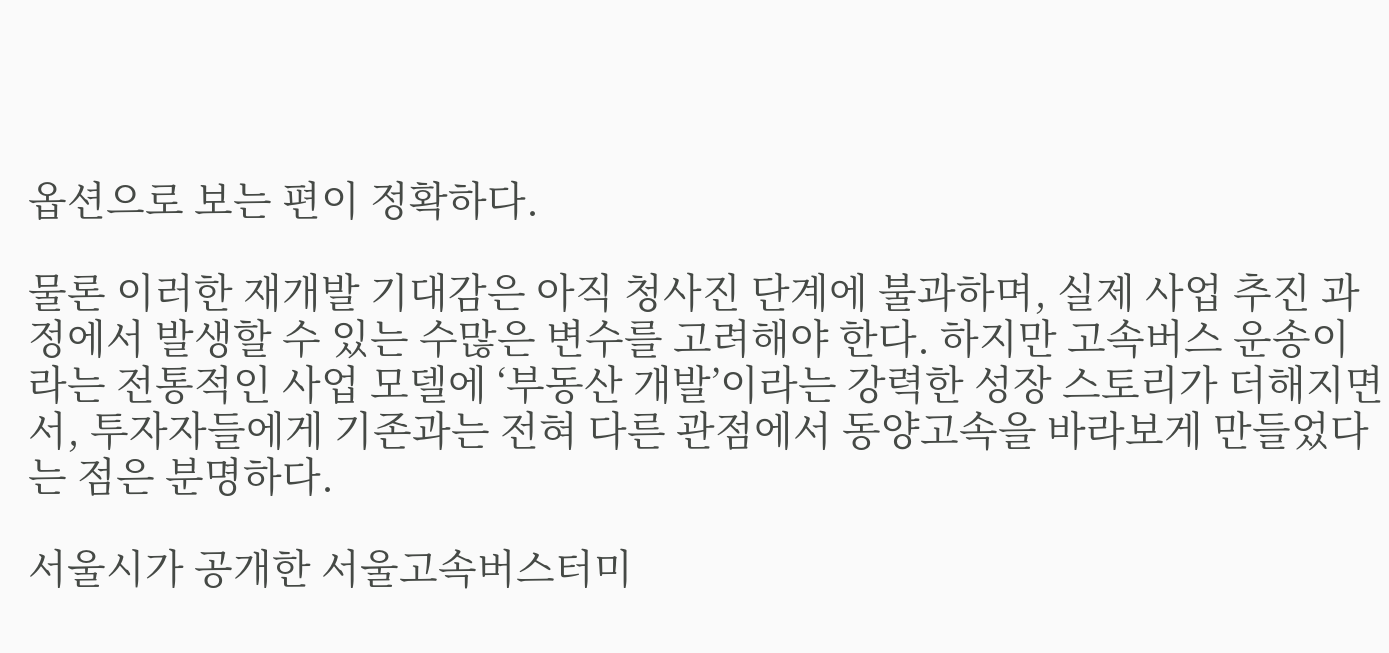옵션으로 보는 편이 정확하다.

물론 이러한 재개발 기대감은 아직 청사진 단계에 불과하며, 실제 사업 추진 과정에서 발생할 수 있는 수많은 변수를 고려해야 한다. 하지만 고속버스 운송이라는 전통적인 사업 모델에 ‘부동산 개발’이라는 강력한 성장 스토리가 더해지면서, 투자자들에게 기존과는 전혀 다른 관점에서 동양고속을 바라보게 만들었다는 점은 분명하다.

서울시가 공개한 서울고속버스터미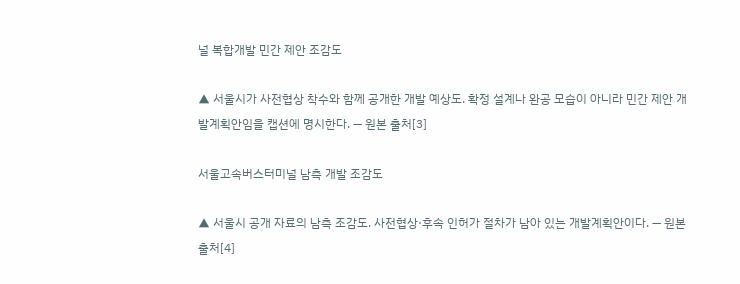널 복합개발 민간 제안 조감도

▲ 서울시가 사전협상 착수와 함께 공개한 개발 예상도. 확정 설계나 완공 모습이 아니라 민간 제안 개발계획안임을 캡션에 명시한다. — 원본 출처[3]

서울고속버스터미널 남측 개발 조감도

▲ 서울시 공개 자료의 남측 조감도. 사전협상·후속 인허가 절차가 남아 있는 개발계획안이다. — 원본 출처[4]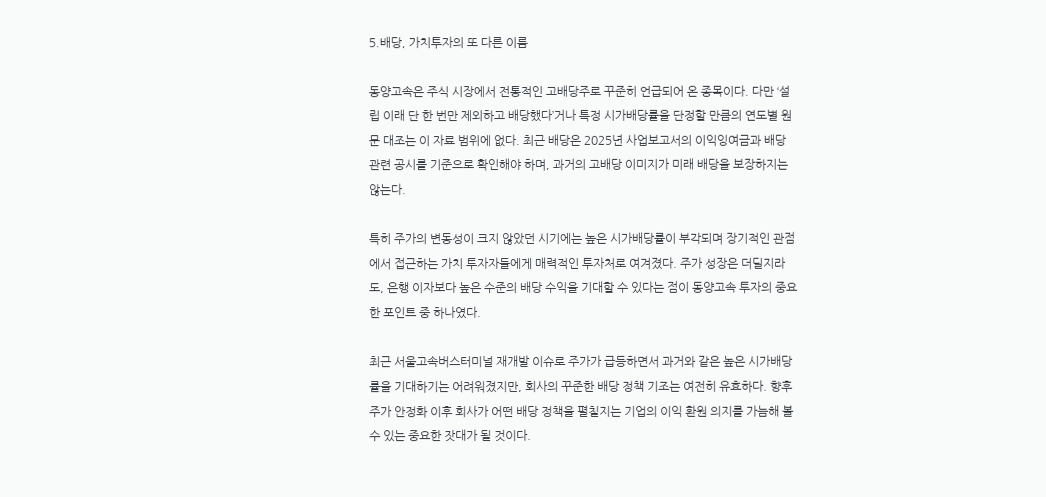5.배당, 가치투자의 또 다른 이름

동양고속은 주식 시장에서 전통적인 고배당주로 꾸준히 언급되어 온 종목이다. 다만 ‘설립 이래 단 한 번만 제외하고 배당했다’거나 특정 시가배당률을 단정할 만큼의 연도별 원문 대조는 이 자료 범위에 없다. 최근 배당은 2025년 사업보고서의 이익잉여금과 배당 관련 공시를 기준으로 확인해야 하며, 과거의 고배당 이미지가 미래 배당을 보장하지는 않는다.

특히 주가의 변동성이 크지 않았던 시기에는 높은 시가배당률이 부각되며 장기적인 관점에서 접근하는 가치 투자자들에게 매력적인 투자처로 여겨졌다. 주가 성장은 더딜지라도, 은행 이자보다 높은 수준의 배당 수익을 기대할 수 있다는 점이 동양고속 투자의 중요한 포인트 중 하나였다.

최근 서울고속버스터미널 재개발 이슈로 주가가 급등하면서 과거와 같은 높은 시가배당률을 기대하기는 어려워졌지만, 회사의 꾸준한 배당 정책 기조는 여전히 유효하다. 향후 주가 안정화 이후 회사가 어떤 배당 정책을 펼칠지는 기업의 이익 환원 의지를 가늠해 볼 수 있는 중요한 잣대가 될 것이다.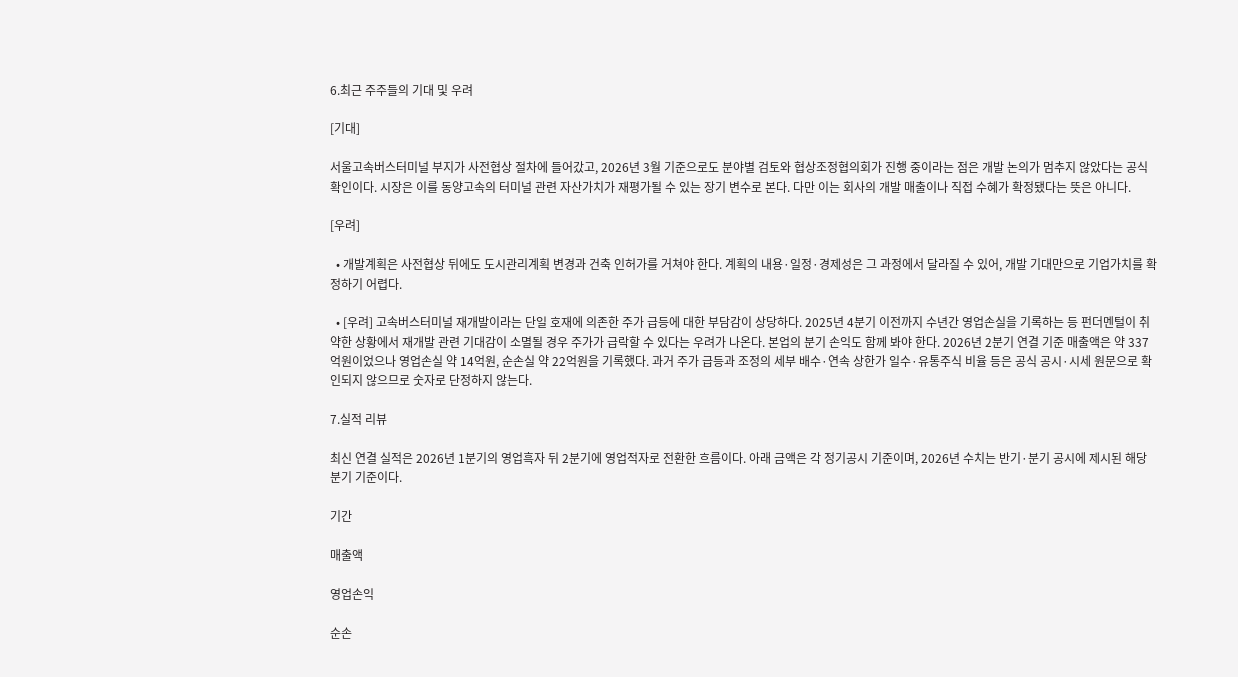6.최근 주주들의 기대 및 우려

[기대]

서울고속버스터미널 부지가 사전협상 절차에 들어갔고, 2026년 3월 기준으로도 분야별 검토와 협상조정협의회가 진행 중이라는 점은 개발 논의가 멈추지 않았다는 공식 확인이다. 시장은 이를 동양고속의 터미널 관련 자산가치가 재평가될 수 있는 장기 변수로 본다. 다만 이는 회사의 개발 매출이나 직접 수혜가 확정됐다는 뜻은 아니다.

[우려]

  • 개발계획은 사전협상 뒤에도 도시관리계획 변경과 건축 인허가를 거쳐야 한다. 계획의 내용·일정·경제성은 그 과정에서 달라질 수 있어, 개발 기대만으로 기업가치를 확정하기 어렵다.

  • [우려] 고속버스터미널 재개발이라는 단일 호재에 의존한 주가 급등에 대한 부담감이 상당하다. 2025년 4분기 이전까지 수년간 영업손실을 기록하는 등 펀더멘털이 취약한 상황에서 재개발 관련 기대감이 소멸될 경우 주가가 급락할 수 있다는 우려가 나온다. 본업의 분기 손익도 함께 봐야 한다. 2026년 2분기 연결 기준 매출액은 약 337억원이었으나 영업손실 약 14억원, 순손실 약 22억원을 기록했다. 과거 주가 급등과 조정의 세부 배수·연속 상한가 일수·유통주식 비율 등은 공식 공시·시세 원문으로 확인되지 않으므로 숫자로 단정하지 않는다.

7.실적 리뷰

최신 연결 실적은 2026년 1분기의 영업흑자 뒤 2분기에 영업적자로 전환한 흐름이다. 아래 금액은 각 정기공시 기준이며, 2026년 수치는 반기·분기 공시에 제시된 해당 분기 기준이다.

기간

매출액

영업손익

순손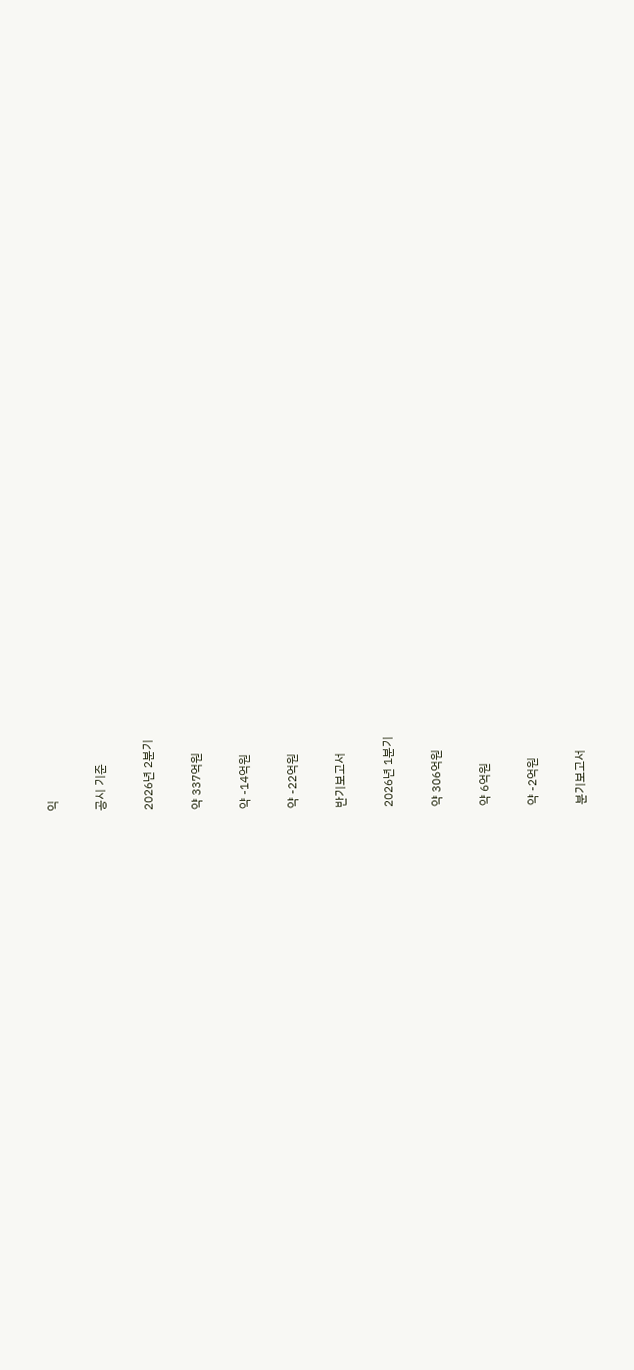익

공시 기준

2026년 2분기

약 337억원

약 -14억원

약 -22억원

반기보고서

2026년 1분기

약 306억원

약 6억원

약 -2억원

분기보고서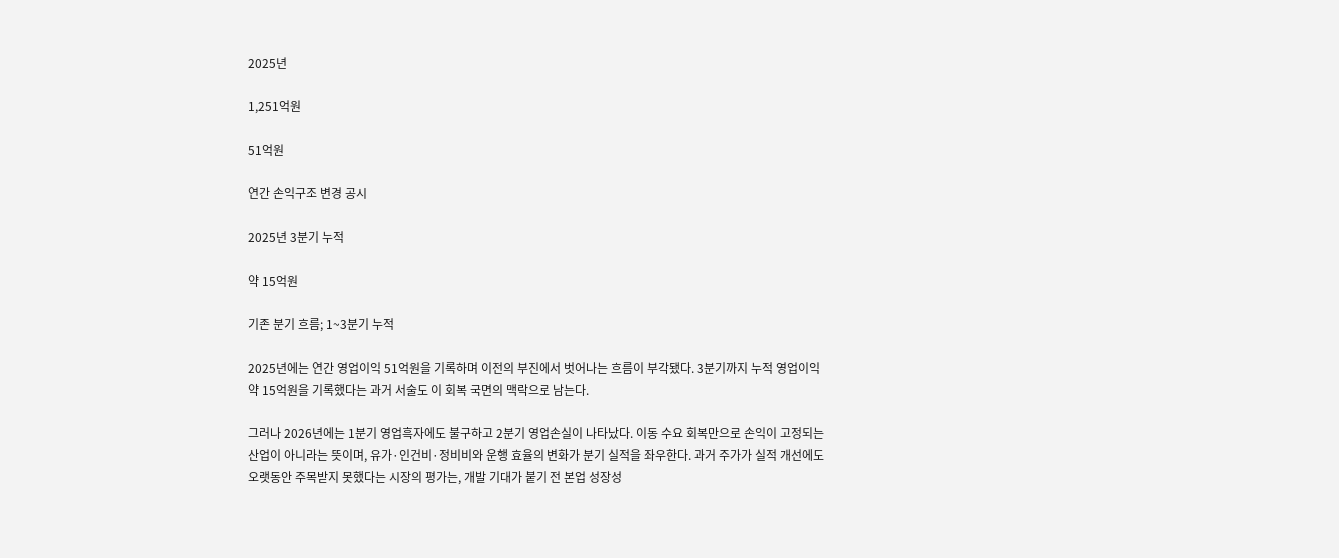2025년

1,251억원

51억원

연간 손익구조 변경 공시

2025년 3분기 누적

약 15억원

기존 분기 흐름; 1~3분기 누적

2025년에는 연간 영업이익 51억원을 기록하며 이전의 부진에서 벗어나는 흐름이 부각됐다. 3분기까지 누적 영업이익 약 15억원을 기록했다는 과거 서술도 이 회복 국면의 맥락으로 남는다.

그러나 2026년에는 1분기 영업흑자에도 불구하고 2분기 영업손실이 나타났다. 이동 수요 회복만으로 손익이 고정되는 산업이 아니라는 뜻이며, 유가·인건비·정비비와 운행 효율의 변화가 분기 실적을 좌우한다. 과거 주가가 실적 개선에도 오랫동안 주목받지 못했다는 시장의 평가는, 개발 기대가 붙기 전 본업 성장성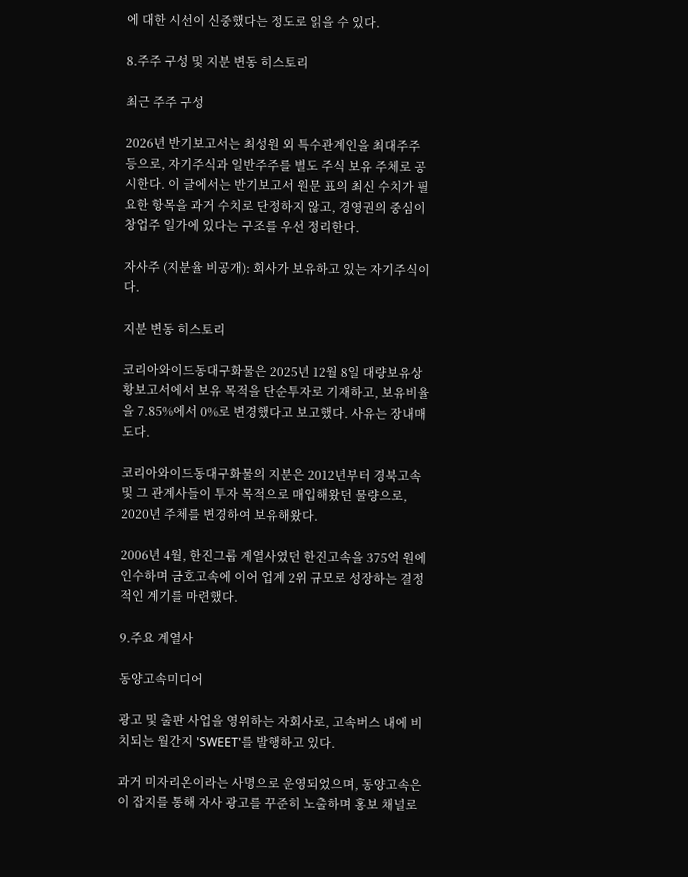에 대한 시선이 신중했다는 정도로 읽을 수 있다.

8.주주 구성 및 지분 변동 히스토리

최근 주주 구성

2026년 반기보고서는 최성원 외 특수관계인을 최대주주 등으로, 자기주식과 일반주주를 별도 주식 보유 주체로 공시한다. 이 글에서는 반기보고서 원문 표의 최신 수치가 필요한 항목을 과거 수치로 단정하지 않고, 경영권의 중심이 창업주 일가에 있다는 구조를 우선 정리한다.

자사주 (지분율 비공개): 회사가 보유하고 있는 자기주식이다.

지분 변동 히스토리

코리아와이드동대구화물은 2025년 12월 8일 대량보유상황보고서에서 보유 목적을 단순투자로 기재하고, 보유비율을 7.85%에서 0%로 변경했다고 보고했다. 사유는 장내매도다.

코리아와이드동대구화물의 지분은 2012년부터 경북고속 및 그 관계사들이 투자 목적으로 매입해왔던 물량으로, 2020년 주체를 변경하여 보유해왔다.

2006년 4월, 한진그룹 계열사였던 한진고속을 375억 원에 인수하며 금호고속에 이어 업계 2위 규모로 성장하는 결정적인 계기를 마련했다.

9.주요 계열사

동양고속미디어

광고 및 출판 사업을 영위하는 자회사로, 고속버스 내에 비치되는 월간지 'SWEET'를 발행하고 있다.

과거 미자리온이라는 사명으로 운영되었으며, 동양고속은 이 잡지를 통해 자사 광고를 꾸준히 노출하며 홍보 채널로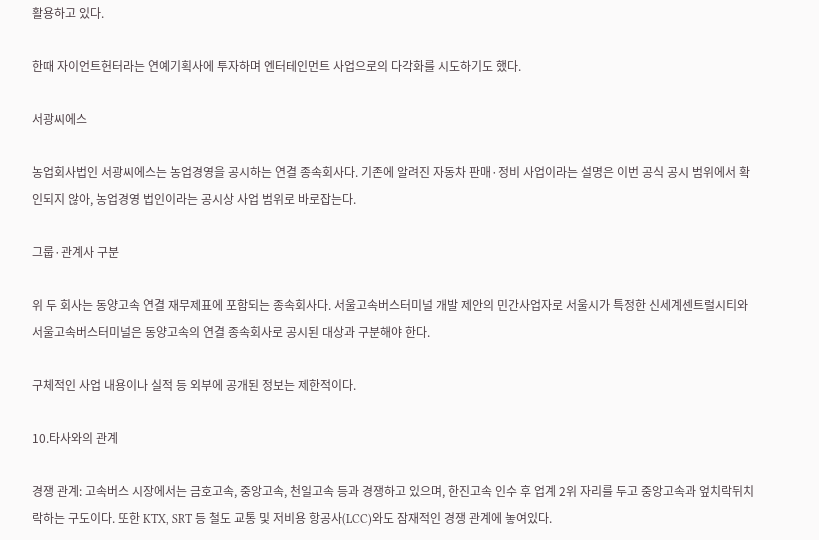활용하고 있다.

한때 자이언트헌터라는 연예기획사에 투자하며 엔터테인먼트 사업으로의 다각화를 시도하기도 했다.

서광씨에스

농업회사법인 서광씨에스는 농업경영을 공시하는 연결 종속회사다. 기존에 알려진 자동차 판매·정비 사업이라는 설명은 이번 공식 공시 범위에서 확인되지 않아, 농업경영 법인이라는 공시상 사업 범위로 바로잡는다.

그룹·관계사 구분

위 두 회사는 동양고속 연결 재무제표에 포함되는 종속회사다. 서울고속버스터미널 개발 제안의 민간사업자로 서울시가 특정한 신세계센트럴시티와 서울고속버스터미널은 동양고속의 연결 종속회사로 공시된 대상과 구분해야 한다.

구체적인 사업 내용이나 실적 등 외부에 공개된 정보는 제한적이다.

10.타사와의 관계

경쟁 관계: 고속버스 시장에서는 금호고속, 중앙고속, 천일고속 등과 경쟁하고 있으며, 한진고속 인수 후 업계 2위 자리를 두고 중앙고속과 엎치락뒤치락하는 구도이다. 또한 KTX, SRT 등 철도 교통 및 저비용 항공사(LCC)와도 잠재적인 경쟁 관계에 놓여있다.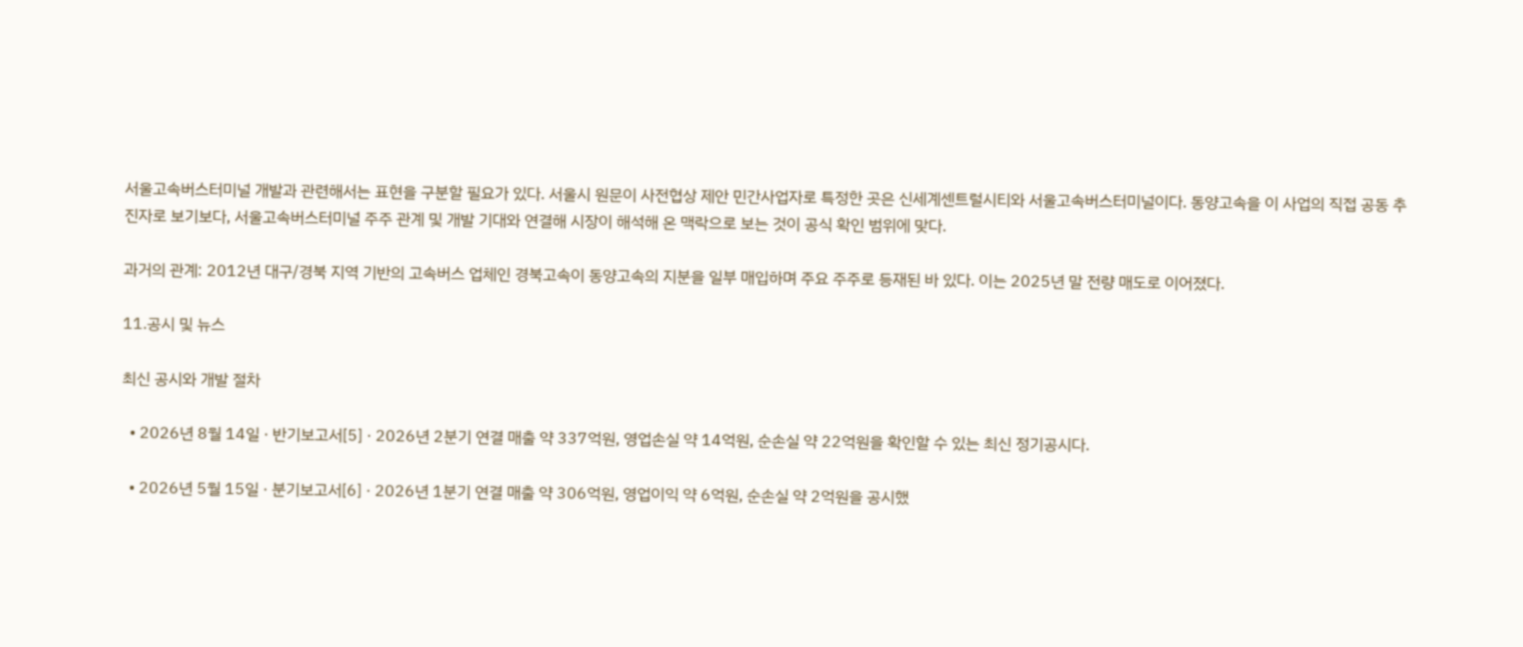서울고속버스터미널 개발과 관련해서는 표현을 구분할 필요가 있다. 서울시 원문이 사전협상 제안 민간사업자로 특정한 곳은 신세계센트럴시티와 서울고속버스터미널이다. 동양고속을 이 사업의 직접 공동 추진자로 보기보다, 서울고속버스터미널 주주 관계 및 개발 기대와 연결해 시장이 해석해 온 맥락으로 보는 것이 공식 확인 범위에 맞다.

과거의 관계: 2012년 대구/경북 지역 기반의 고속버스 업체인 경북고속이 동양고속의 지분을 일부 매입하며 주요 주주로 등재된 바 있다. 이는 2025년 말 전량 매도로 이어졌다.

11.공시 및 뉴스

최신 공시와 개발 절차

  • 2026년 8월 14일 · 반기보고서[5] · 2026년 2분기 연결 매출 약 337억원, 영업손실 약 14억원, 순손실 약 22억원을 확인할 수 있는 최신 정기공시다.

  • 2026년 5월 15일 · 분기보고서[6] · 2026년 1분기 연결 매출 약 306억원, 영업이익 약 6억원, 순손실 약 2억원을 공시했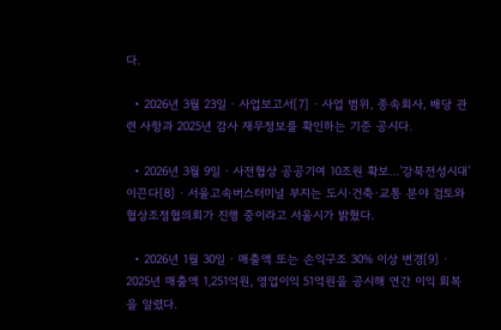다.

  • 2026년 3월 23일 · 사업보고서[7] · 사업 범위, 종속회사, 배당 관련 사항과 2025년 감사 재무정보를 확인하는 기준 공시다.

  • 2026년 3월 9일 · 사전협상 공공기여 10조원 확보…'강북전성시대' 이끈다[8] · 서울고속버스터미널 부지는 도시·건축·교통 분야 검토와 협상조정협의회가 진행 중이라고 서울시가 밝혔다.

  • 2026년 1월 30일 · 매출액 또는 손익구조 30% 이상 변경[9] · 2025년 매출액 1,251억원, 영업이익 51억원을 공시해 연간 이익 회복을 알렸다.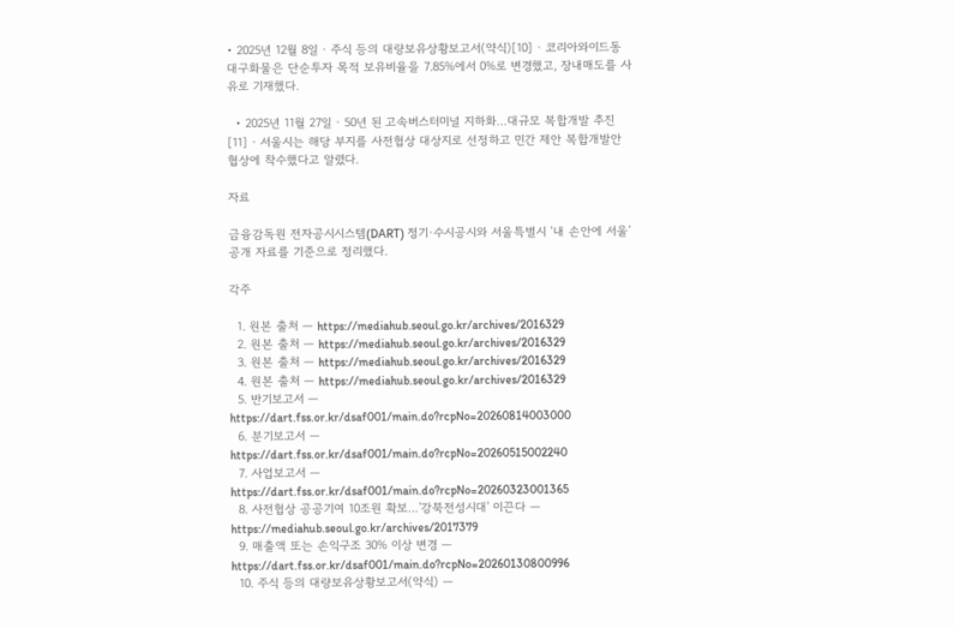• 2025년 12월 8일 · 주식 등의 대량보유상황보고서(약식)[10] · 코리아와이드동대구화물은 단순투자 목적 보유비율을 7.85%에서 0%로 변경했고, 장내매도를 사유로 기재했다.

  • 2025년 11월 27일 · 50년 된 고속버스터미널 지하화…대규모 복합개발 추진[11] · 서울시는 해당 부지를 사전협상 대상지로 선정하고 민간 제안 복합개발안 협상에 착수했다고 알렸다.

자료

금융감독원 전자공시시스템(DART) 정기·수시공시와 서울특별시 ‘내 손안에 서울’ 공개 자료를 기준으로 정리했다.

각주

  1. 원본 출처 — https://mediahub.seoul.go.kr/archives/2016329
  2. 원본 출처 — https://mediahub.seoul.go.kr/archives/2016329
  3. 원본 출처 — https://mediahub.seoul.go.kr/archives/2016329
  4. 원본 출처 — https://mediahub.seoul.go.kr/archives/2016329
  5. 반기보고서 — https://dart.fss.or.kr/dsaf001/main.do?rcpNo=20260814003000
  6. 분기보고서 — https://dart.fss.or.kr/dsaf001/main.do?rcpNo=20260515002240
  7. 사업보고서 — https://dart.fss.or.kr/dsaf001/main.do?rcpNo=20260323001365
  8. 사전협상 공공기여 10조원 확보…'강북전성시대' 이끈다 — https://mediahub.seoul.go.kr/archives/2017379
  9. 매출액 또는 손익구조 30% 이상 변경 — https://dart.fss.or.kr/dsaf001/main.do?rcpNo=20260130800996
  10. 주식 등의 대량보유상황보고서(약식) —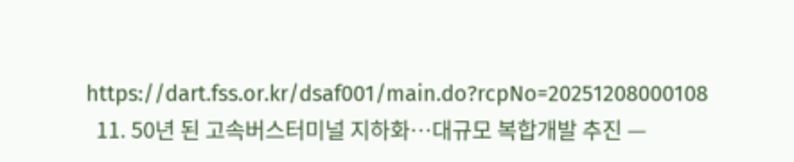https://dart.fss.or.kr/dsaf001/main.do?rcpNo=20251208000108
  11. 50년 된 고속버스터미널 지하화…대규모 복합개발 추진 —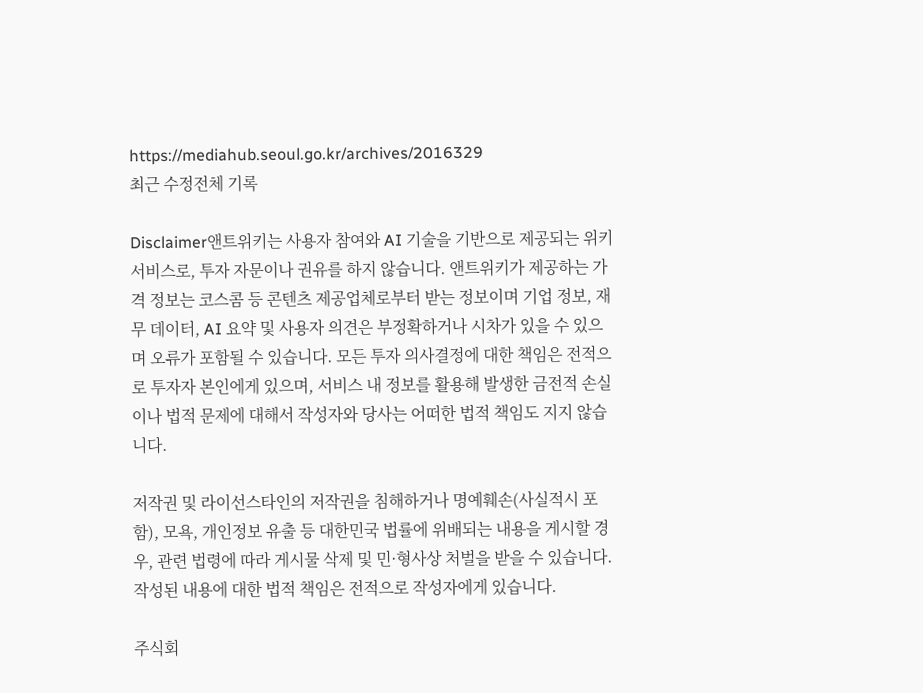https://mediahub.seoul.go.kr/archives/2016329
최근 수정전체 기록

Disclaimer앤트위키는 사용자 참여와 AI 기술을 기반으로 제공되는 위키 서비스로, 투자 자문이나 권유를 하지 않습니다. 앤트위키가 제공하는 가격 정보는 코스콤 등 콘텐츠 제공업체로부터 받는 정보이며 기업 정보, 재무 데이터, AI 요약 및 사용자 의견은 부정확하거나 시차가 있을 수 있으며 오류가 포함될 수 있습니다. 모든 투자 의사결정에 대한 책임은 전적으로 투자자 본인에게 있으며, 서비스 내 정보를 활용해 발생한 금전적 손실이나 법적 문제에 대해서 작성자와 당사는 어떠한 법적 책임도 지지 않습니다.

저작권 및 라이선스타인의 저작권을 침해하거나 명예훼손(사실적시 포함), 모욕, 개인정보 유출 등 대한민국 법률에 위배되는 내용을 게시할 경우, 관련 법령에 따라 게시물 삭제 및 민·형사상 처벌을 받을 수 있습니다. 작성된 내용에 대한 법적 책임은 전적으로 작성자에게 있습니다.

주식회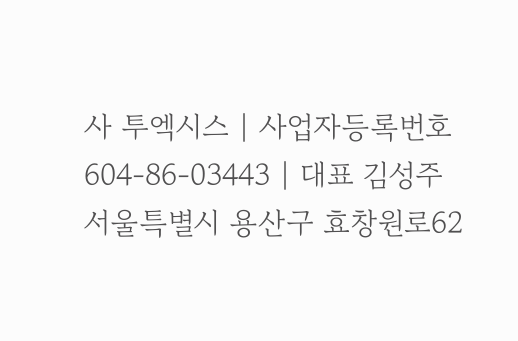사 투엑시스 | 사업자등록번호 604-86-03443 | 대표 김성주
서울특별시 용산구 효창원로62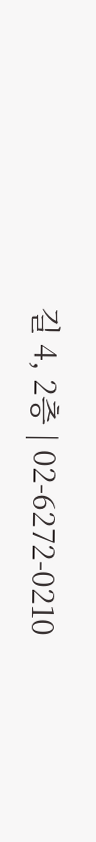길 4, 2층 | 02-6272-0210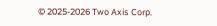© 2025-2026 Two Axis Corp.